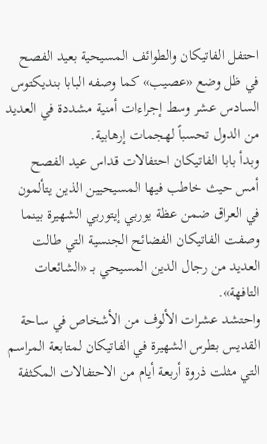احتفل الفاتيكان والطوائف المسيحية بعيد الفصح في ظل وضع «عصيب» كما وصفه البابا بنديكتوس السادس عشر وسط إجراءات أمنية مشددة في العديد من الدول تحسباً لهجمات إرهابية.
وبدأ بابا الفاتيكان احتفالات قداس عيد الفصح أمس حيث خاطب فيها المسيحيين الذين يتألمون في العراق ضمن عظة يوربي إيتوربي الشهيرة بينما وصفت الفاتيكان الفضائح الجنسية التي طالت العديد من رجال الدين المسيحي بـ «الشائعات التافهة».
واحتشد عشرات الألوف من الأشخاص في ساحة القديس بطرس الشهيرة في الفاتيكان لمتابعة المراسم التي مثلت ذروة أربعة أيام من الاحتفالات المكثفة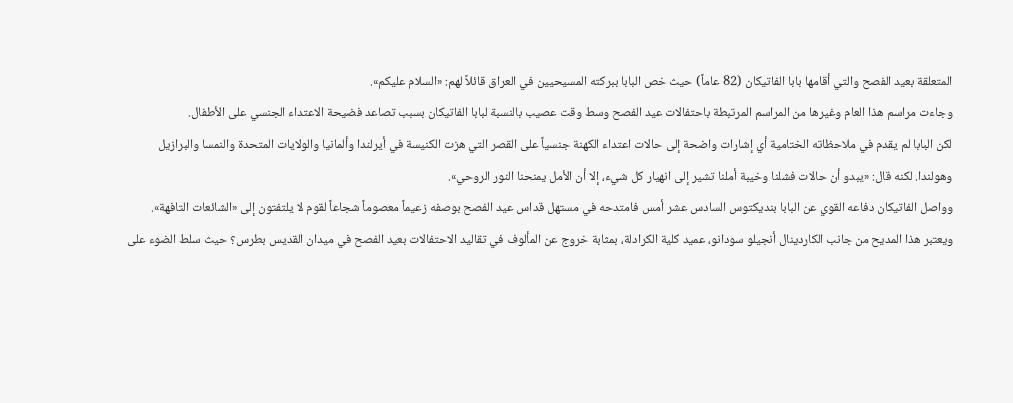المتعلقة بعيد الفصح والتي أقامها بابا الفاتيكان (82 عاماً) حيث خص البابا ببركته المسيحيين في العراق قائلاً لهم: «السلام عليكم».
وجاءت مراسم هذا العام وغيرها من المراسم المرتبطة باحتفالات عيد الفصح وسط وقت عصيب بالنسبة لبابا الفاتيكان بسبب تصاعد فضيحة الاعتداء الجنسي على الأطفال.
لكن البابا لم يقدم في ملاحظاته الختامية أي إشارات واضحة إلى حالات اعتداء الكهنة جنسياً على القصر التي هزت الكنيسة في أيرلندا وألمانيا والولايات المتحدة والنمسا والبرازيل وهولندا. لكنه قال: «يبدو أن حالات فشلنا وخيبة أملنا تشير إلى انهيار كل شيء، إلا أن الأمل يمنحنا النور الروحي».
وواصل الفاتيكان دفاعه القوي عن البابا بنديكتوس السادس عشر أمس فامتدحه في مستهل قداس عيد الفصح بوصفه زعيماً معصوماً شجاعاً لقوم لا يلتفتون إلى «الشائعات التافهة».
ويعتبر هذا المديح من جانب الكاردينال أنجيلو سودانو، عميد كلية الكرادلة، بمثابة خروج عن المألوف في تقاليد الاحتفالات بعيد الفصح في ميدان القديس بطرس؟ حيث سلط الضوء على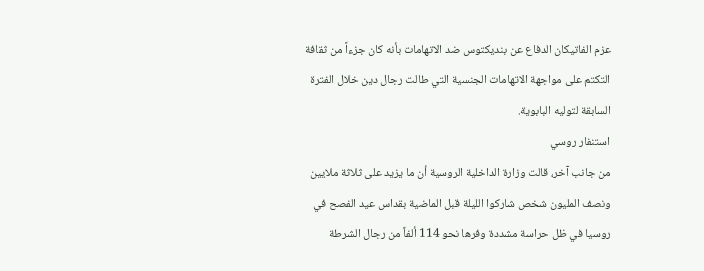عزم الفاتيكان الدفاع عن بنديكتوس ضد الاتهامات بأنه كان جزءاً من ثقافة التكتم على مواجهة الاتهامات الجنسية التي طالت رجال دين خلال الفترة السابقة لتوليه البابوية.
استنفار روسي
من جانب آخر، قالت وزارة الداخلية الروسية أن ما يزيد على ثلاثة ملايين ونصف المليون شخص شاركوا الليلة قبل الماضية بقداس عيد الفصح في روسيا في ظل حراسة مشددة وفرها نحو 114 ألفاً من رجال الشرطة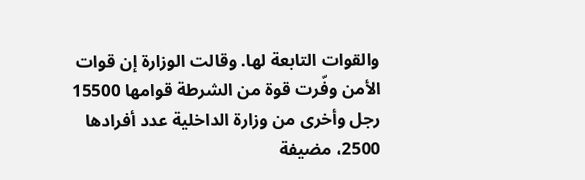والقوات التابعة لها. وقالت الوزارة إن قوات الأمن وفّرت قوة من الشرطة قوامها 15500 رجل وأخرى من وزارة الداخلية عدد أفرادها 2500، مضيفة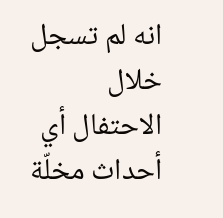انه لم تسجل خلال الاحتفال أي أحداث مخلّة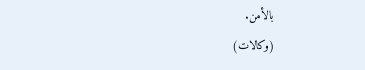بالأمن.
(وكالات)